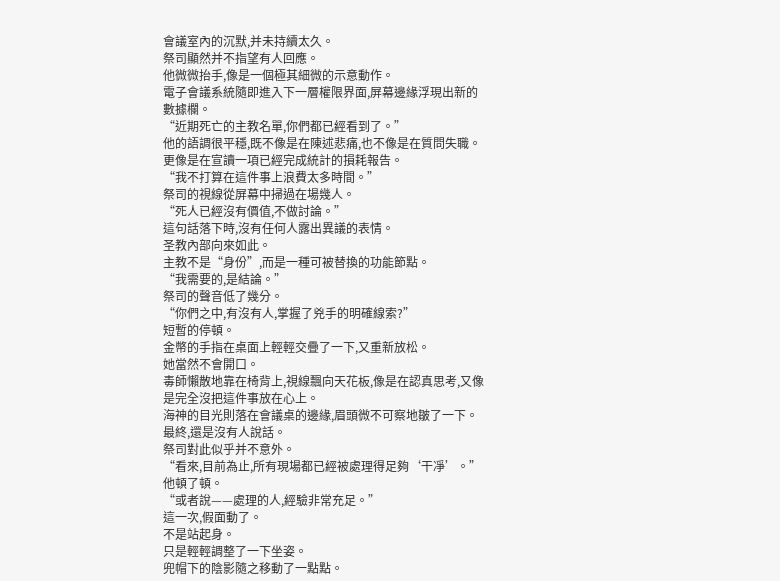會議室內的沉默,并未持續太久。
祭司顯然并不指望有人回應。
他微微抬手,像是一個極其細微的示意動作。
電子會議系統隨即進入下一層權限界面,屏幕邊緣浮現出新的數據欄。
“近期死亡的主教名單,你們都已經看到了。”
他的語調很平穩,既不像是在陳述悲痛,也不像是在質問失職。
更像是在宣讀一項已經完成統計的損耗報告。
“我不打算在這件事上浪費太多時間。”
祭司的視線從屏幕中掃過在場幾人。
“死人已經沒有價值,不做討論。”
這句話落下時,沒有任何人露出異議的表情。
圣教內部向來如此。
主教不是“身份”,而是一種可被替換的功能節點。
“我需要的,是結論。”
祭司的聲音低了幾分。
“你們之中,有沒有人,掌握了兇手的明確線索?”
短暫的停頓。
金幣的手指在桌面上輕輕交疊了一下,又重新放松。
她當然不會開口。
毒師懶散地靠在椅背上,視線飄向天花板,像是在認真思考,又像是完全沒把這件事放在心上。
海神的目光則落在會議桌的邊緣,眉頭微不可察地皺了一下。
最終,還是沒有人說話。
祭司對此似乎并不意外。
“看來,目前為止,所有現場都已經被處理得足夠‘干凈’。”
他頓了頓。
“或者說——處理的人,經驗非常充足。”
這一次,假面動了。
不是站起身。
只是輕輕調整了一下坐姿。
兜帽下的陰影隨之移動了一點點。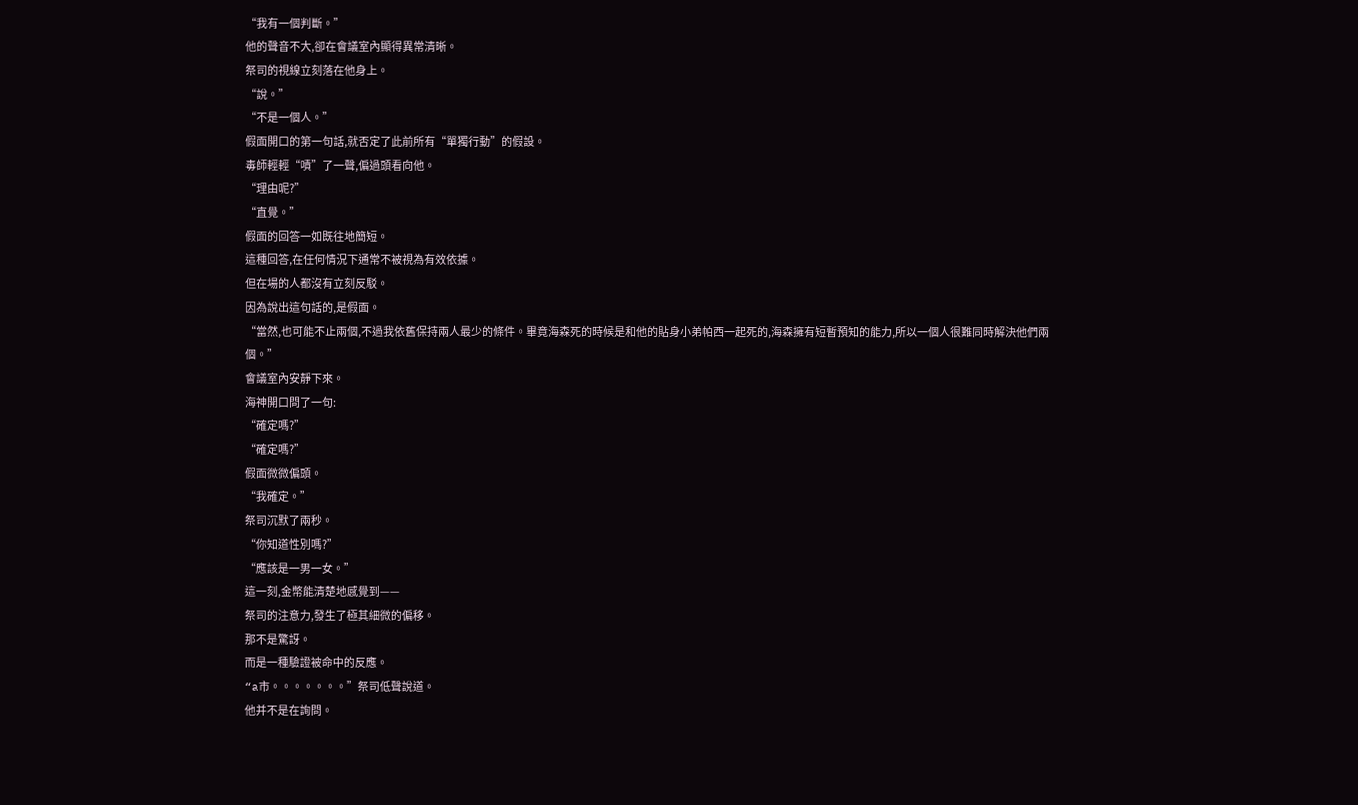“我有一個判斷。”
他的聲音不大,卻在會議室內顯得異常清晰。
祭司的視線立刻落在他身上。
“說。”
“不是一個人。”
假面開口的第一句話,就否定了此前所有“單獨行動”的假設。
毒師輕輕“嘖”了一聲,偏過頭看向他。
“理由呢?”
“直覺。”
假面的回答一如既往地簡短。
這種回答,在任何情況下通常不被視為有效依據。
但在場的人都沒有立刻反駁。
因為說出這句話的,是假面。
“當然,也可能不止兩個,不過我依舊保持兩人最少的條件。畢竟海森死的時候是和他的貼身小弟帕西一起死的,海森擁有短暫預知的能力,所以一個人很難同時解決他們兩個。”
會議室內安靜下來。
海神開口問了一句:
“確定嗎?”
“確定嗎?”
假面微微偏頭。
“我確定。”
祭司沉默了兩秒。
“你知道性別嗎?”
“應該是一男一女。”
這一刻,金幣能清楚地感覺到——
祭司的注意力,發生了極其細微的偏移。
那不是驚訝。
而是一種驗證被命中的反應。
“a市。。。。。。。”祭司低聲說道。
他并不是在詢問。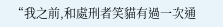“我之前,和處刑者笑貓有過一次通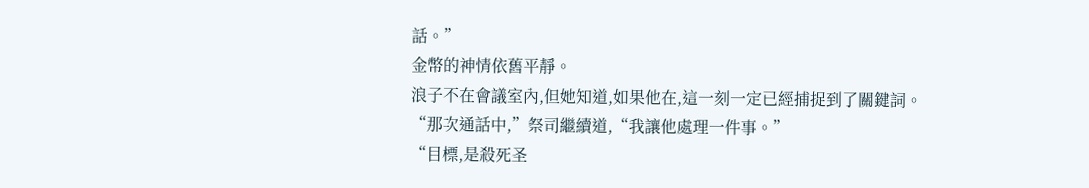話。”
金幣的神情依舊平靜。
浪子不在會議室內,但她知道,如果他在,這一刻一定已經捕捉到了關鍵詞。
“那次通話中,”祭司繼續道,“我讓他處理一件事。”
“目標,是殺死圣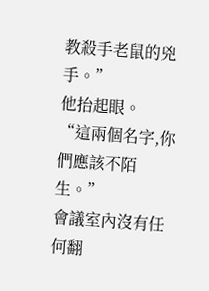教殺手老鼠的兇手。”
他抬起眼。
“這兩個名字,你們應該不陌生。”
會議室內沒有任何翻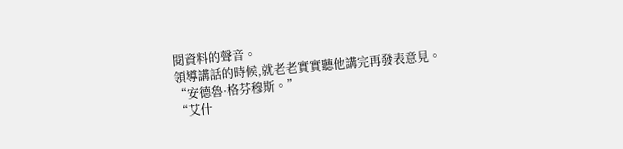閱資料的聲音。
領導講話的時候,就老老實實聽他講完再發表意見。
“安德魯·格芬穆斯。”
“艾什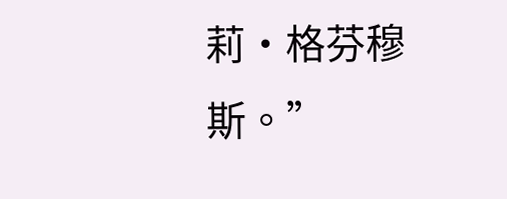莉·格芬穆斯。”